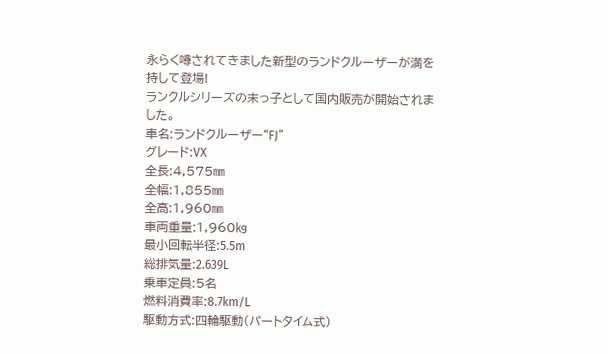永らく噂されてきました新型のランドクルーザーが満を持して登場!
ランクルシリーズの末っ子として国内販売が開始されました。
車名:ランドクルーザー“FJ”
グレード:VX
全長:4,575㎜
全幅:1,855㎜
全高:1,960㎜
車両重量:1,960㎏
最小回転半径:5.5m
総排気量:2.639L
乗車定員:5名
燃料消費率:8.7km/L
駆動方式:四輪駆動(パートタイム式)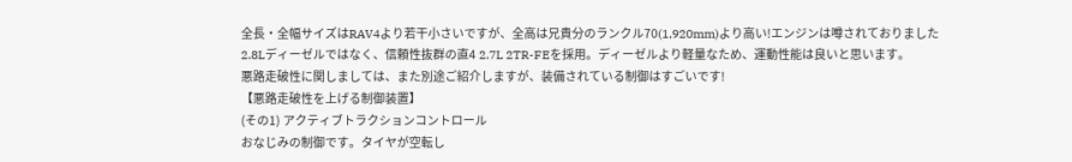全長・全幅サイズはRAV4より若干小さいですが、全高は兄貴分のランクル70(1,920mm)より高い!エンジンは噂されておりました2.8Lディーゼルではなく、信頼性抜群の直4 2.7L 2TR-FEを採用。ディーゼルより軽量なため、運動性能は良いと思います。
悪路走破性に関しましては、また別途ご紹介しますが、装備されている制御はすごいです!
【悪路走破性を上げる制御装置】
(その1) アクティブトラクションコントロール
おなじみの制御です。タイヤが空転し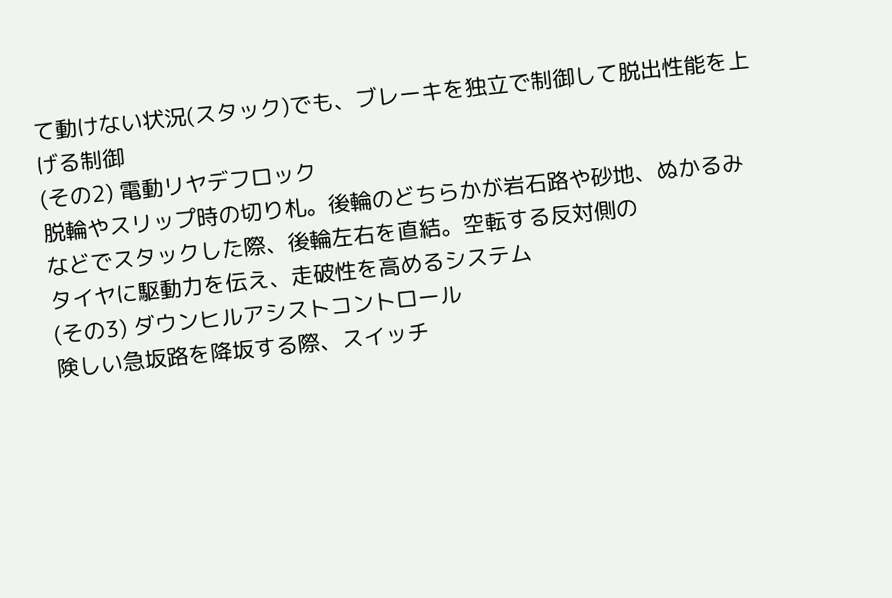て動けない状況(スタック)でも、ブレーキを独立で制御して脱出性能を上げる制御
(その2) 電動リヤデフロック
脱輪やスリップ時の切り札。後輪のどちらかが岩石路や砂地、ぬかるみなどでスタックした際、後輪左右を直結。空転する反対側の
タイヤに駆動力を伝え、走破性を高めるシステム
(その3) ダウンヒルアシストコントロール
険しい急坂路を降坂する際、スイッチ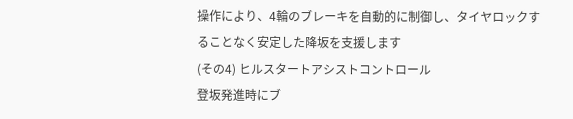操作により、4輪のブレーキを自動的に制御し、タイヤロックすることなく安定した降坂を支援します
(その4) ヒルスタートアシストコントロール
登坂発進時にブ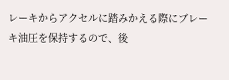レーキからアクセルに踏みかえる際にブレーキ油圧を保持するので、後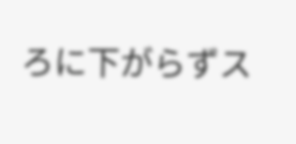ろに下がらずス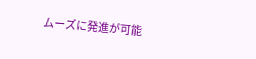ムーズに発進が可能